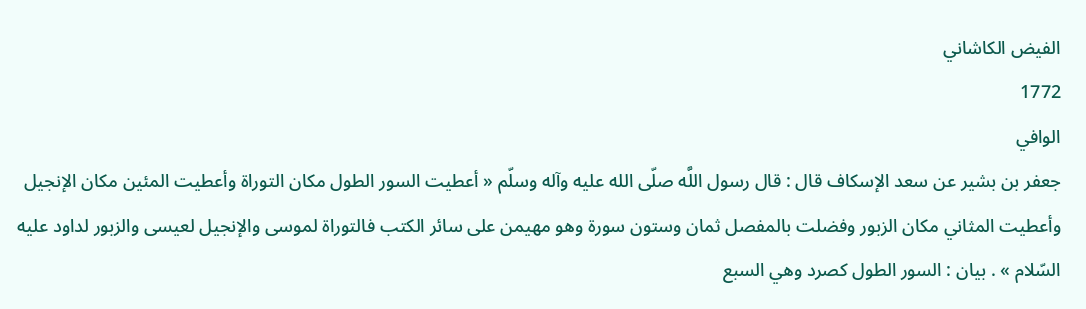الفيض الكاشاني
1772
الوافي
جعفر بن بشير عن سعد الإسكاف قال : قال رسول اللَّه صلّى الله عليه وآله وسلّم « أعطيت السور الطول مكان التوراة وأعطيت المئين مكان الإنجيل وأعطيت المثاني مكان الزبور وفضلت بالمفصل ثمان وستون سورة وهو مهيمن على سائر الكتب فالتوراة لموسى والإنجيل لعيسى والزبور لداود عليه السّلام » . بيان : السور الطول كصرد وهي السبع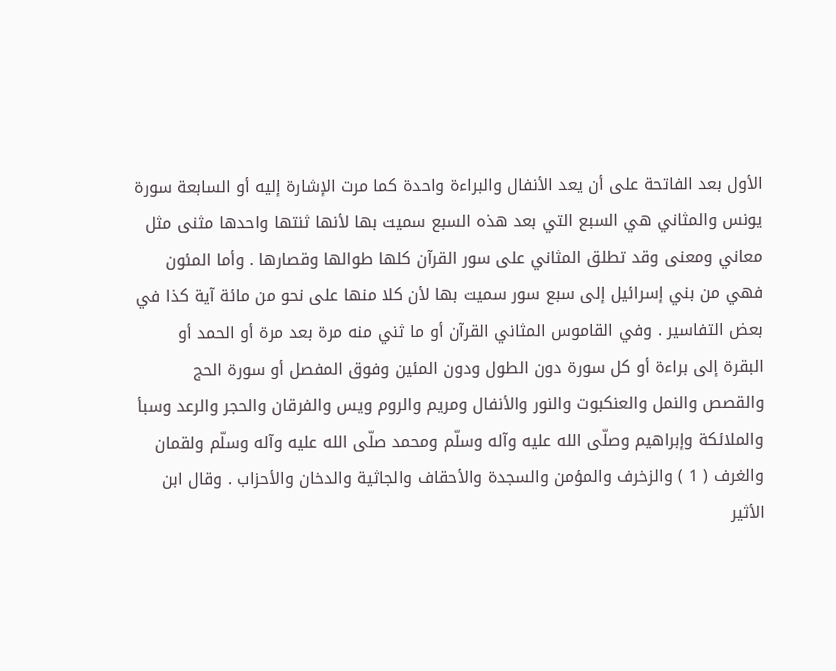الأول بعد الفاتحة على أن يعد الأنفال والبراءة واحدة كما مرت الإشارة إليه أو السابعة سورة يونس والمثاني هي السبع التي بعد هذه السبع سميت بها لأنها ثنتها واحدها مثنى مثل معاني ومعنى وقد تطلق المثاني على سور القرآن كلها طوالها وقصارها . وأما المئون فهي من بني إسرائيل إلى سبع سور سميت بها لأن كلا منها على نحو من مائة آية كذا في بعض التفاسير . وفي القاموس المثاني القرآن أو ما ثني منه مرة بعد مرة أو الحمد أو البقرة إلى براءة أو كل سورة دون الطول ودون المئين وفوق المفصل أو سورة الحج والقصص والنمل والعنكبوت والنور والأنفال ومريم والروم ويس والفرقان والحجر والرعد وسبأ والملائكة وإبراهيم وصلّى الله عليه وآله وسلّم ومحمد صلّى الله عليه وآله وسلّم ولقمان والغرف ( 1 ) والزخرف والمؤمن والسجدة والأحقاف والجاثية والدخان والأحزاب . وقال ابن الأثير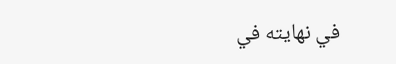في نهايته في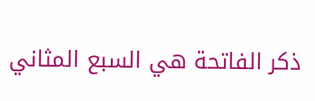ذكر الفاتحة هي السبع المثاني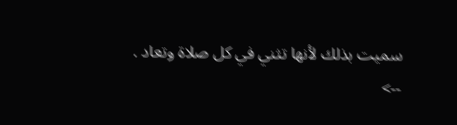سميت بذلك لأنها تثني في كل صلاة وتعاد .
-->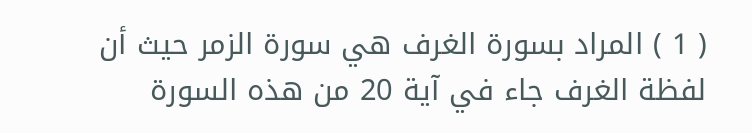( 1 ) المراد بسورة الغرف هي سورة الزمر حيث أن لفظة الغرف جاء في آية 20 من هذه السورة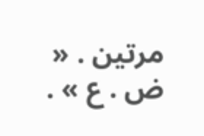مرتين . « ض . ع » .